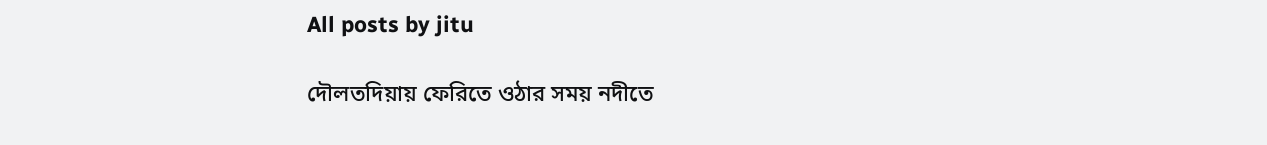All posts by jitu

দৌলতদিয়ায় ফেরিতে ওঠার সময় নদীতে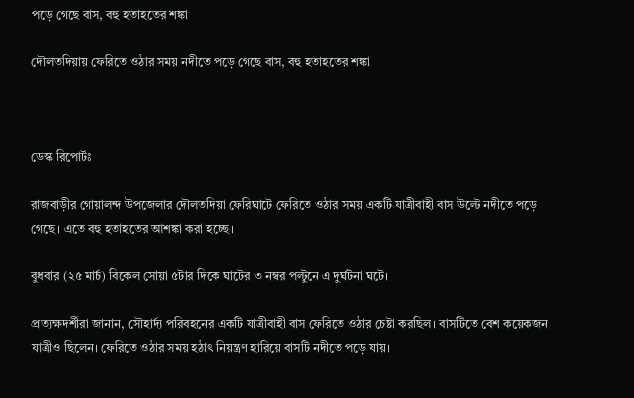পড়ে গেছে বাস, বহু হতাহতের শঙ্কা

দৌলতদিয়ায় ফেরিতে ওঠার সময় নদীতে পড়ে গেছে বাস, বহু হতাহতের শঙ্কা



ডেস্ক রিপোর্টঃ

রাজবাড়ীর গোয়ালন্দ উপজেলার দৌলতদিয়া ফেরিঘাটে ফেরিতে ওঠার সময় একটি যাত্রীবাহী বাস উল্টে নদীতে পড়ে গেছে। এতে বহু হতাহতের আশঙ্কা করা হচ্ছে।

বুধবার (২৫ মার্চ) বিকেল সোয়া ৫টার দিকে ঘাটের ৩ নম্বর পল্টুনে এ দুর্ঘটনা ঘটে।

প্রত্যক্ষদর্শীরা জানান, সৌহার্দ্য পরিবহনের একটি যাত্রীবাহী বাস ফেরিতে ওঠার চেষ্টা করছিল। বাসটিতে বেশ কয়েকজন যাত্রীও ছিলেন। ফেরিতে ওঠার সময় হঠাৎ নিয়ন্ত্রণ হারিয়ে বাসটি নদীতে পড়ে যায়।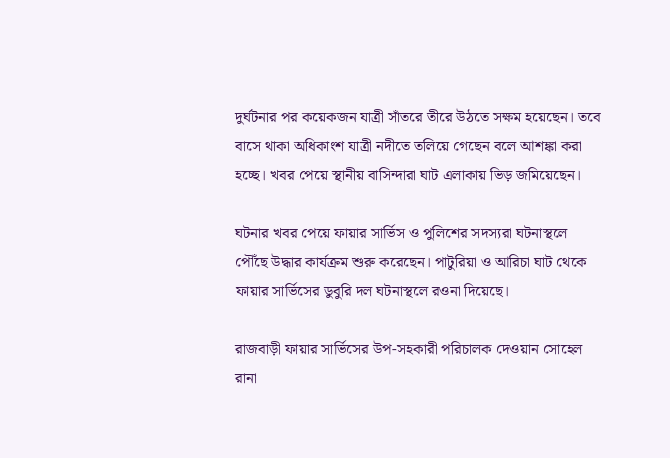দুর্ঘটনার পর কয়েকজন যাত্রী সাঁতরে তীরে উঠতে সক্ষম হয়েছেন। তবে বাসে থাকা অধিকাংশ যাত্রী নদীতে তলিয়ে গেছেন বলে আশঙ্কা করা হচ্ছে। খবর পেয়ে স্থানীয় বাসিন্দারা ঘাট এলাকায় ভিড় জমিয়েছেন।

ঘটনার খবর পেয়ে ফায়ার সার্ভিস ও পুলিশের সদস্যরা ঘটনাস্থলে পৌঁছে উদ্ধার কার্যক্রম শুরু করেছেন। পাটুরিয়া ও আরিচা ঘাট থেকে ফায়ার সার্ভিসের ডুবুরি দল ঘটনাস্থলে রওনা দিয়েছে।

রাজবাড়ী ফায়ার সার্ভিসের উপ-সহকারী পরিচালক দেওয়ান সোহেল রানা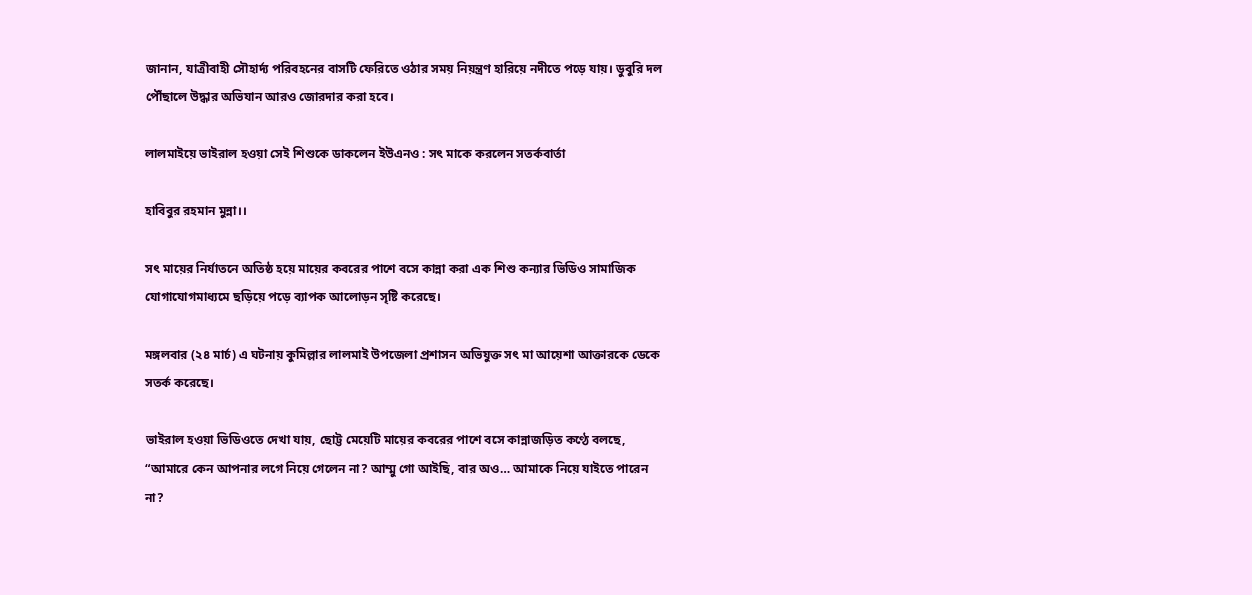জানান, যাত্রীবাহী সৌহার্দ্য পরিবহনের বাসটি ফেরিতে ওঠার সময় নিয়ন্ত্রণ হারিয়ে নদীতে পড়ে যায়। ডুবুরি দল পৌঁছালে উদ্ধার অভিযান আরও জোরদার করা হবে।

লালমাইয়ে ভাইরাল হওয়া সেই শিশুকে ডাকলেন ইউএনও : সৎ মাকে করলেন সতর্কবার্তা

হাবিবুর রহমান মুন্না।।

সৎ মায়ের নির্যাতনে অতিষ্ঠ হয়ে মায়ের কবরের পাশে বসে কান্না করা এক শিশু কন্যার ভিডিও সামাজিক যোগাযোগমাধ্যমে ছড়িয়ে পড়ে ব্যাপক আলোড়ন সৃষ্টি করেছে।

মঙ্গলবার (২৪ মার্চ) এ ঘটনায় কুমিল্লার লালমাই উপজেলা প্রশাসন অভিযুক্ত সৎ মা আয়েশা আক্তারকে ডেকে সতর্ক করেছে।

ভাইরাল হওয়া ভিডিওতে দেখা যায়, ছোট্ট মেয়েটি মায়ের কবরের পাশে বসে কান্নাজড়িত কণ্ঠে বলছে, “আমারে কেন আপনার লগে নিয়ে গেলেন না? আম্মু গো আইছি, বার অও… আমাকে নিয়ে যাইতে পারেন না?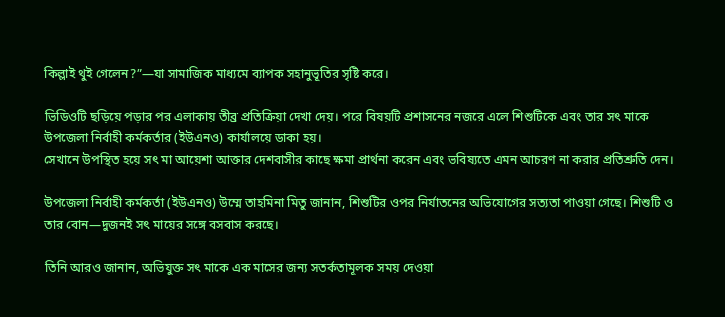কিল্লাই থুই গেলেন?”—যা সামাজিক মাধ্যমে ব্যাপক সহানুভূতির সৃষ্টি করে।

ভিডিওটি ছড়িয়ে পড়ার পর এলাকায় তীব্র প্রতিক্রিয়া দেখা দেয়। পরে বিষয়টি প্রশাসনের নজরে এলে শিশুটিকে এবং তার সৎ মাকে উপজেলা নির্বাহী কর্মকর্তার (ইউএনও) কার্যালয়ে ডাকা হয়।
সেখানে উপস্থিত হয়ে সৎ মা আয়েশা আক্তার দেশবাসীর কাছে ক্ষমা প্রার্থনা করেন এবং ভবিষ্যতে এমন আচরণ না করার প্রতিশ্রুতি দেন।

উপজেলা নির্বাহী কর্মকর্তা (ইউএনও) উম্মে তাহমিনা মিতু জানান, শিশুটির ওপর নির্যাতনের অভিযোগের সত্যতা পাওয়া গেছে। শিশুটি ও তার বোন—দুজনই সৎ মায়ের সঙ্গে বসবাস করছে।

তিনি আরও জানান, অভিযুক্ত সৎ মাকে এক মাসের জন্য সতর্কতামূলক সময় দেওয়া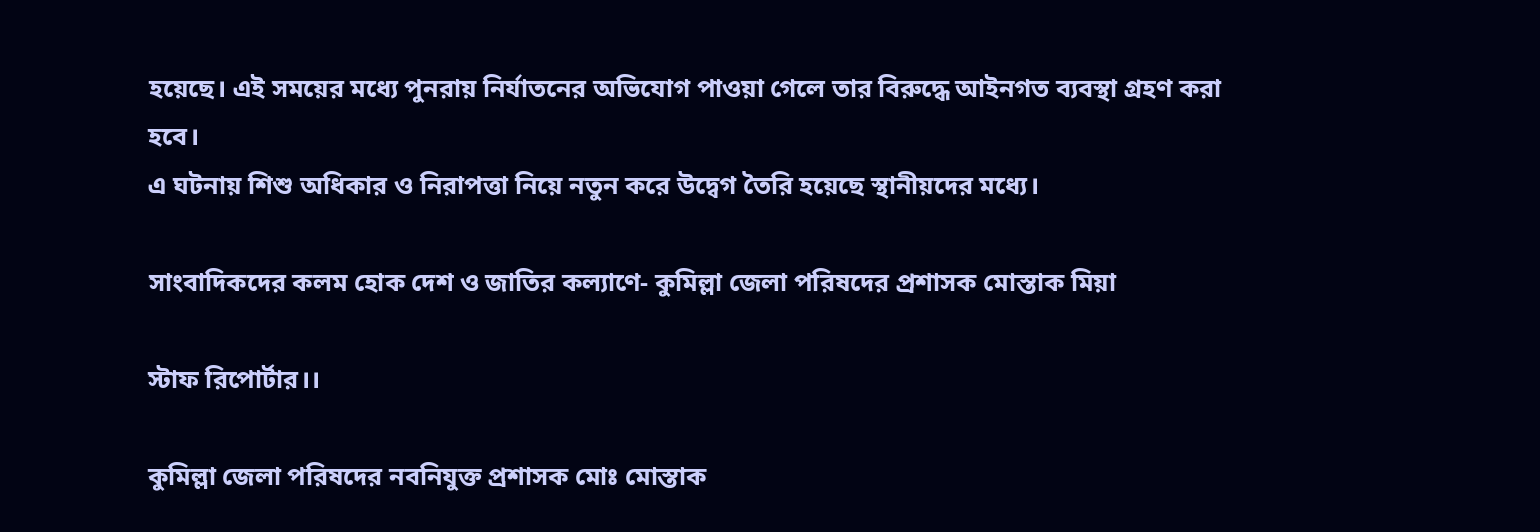হয়েছে। এই সময়ের মধ্যে পুনরায় নির্যাতনের অভিযোগ পাওয়া গেলে তার বিরুদ্ধে আইনগত ব্যবস্থা গ্রহণ করা হবে।
এ ঘটনায় শিশু অধিকার ও নিরাপত্তা নিয়ে নতুন করে উদ্বেগ তৈরি হয়েছে স্থানীয়দের মধ্যে।

সাংবাদিকদের কলম হোক দেশ ও জাতির কল্যাণে- কুমিল্লা জেলা পরিষদের প্রশাসক মোস্তাক মিয়া

স্টাফ রিপোর্টার।।

কুমিল্লা জেলা পরিষদের নবনিযুক্ত প্রশাসক মোঃ মোস্তাক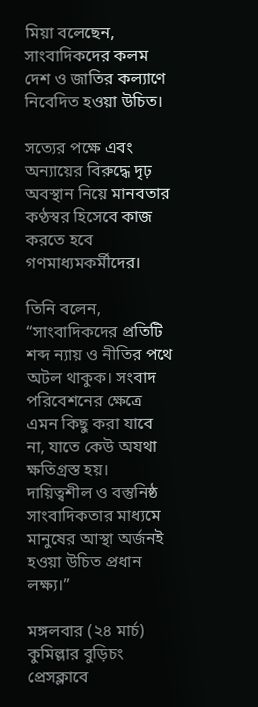মিয়া বলেছেন, সাংবাদিকদের কলম দেশ ও জাতির কল্যাণে নিবেদিত হওয়া উচিত।

সত্যের পক্ষে এবং অন্যায়ের বিরুদ্ধে দৃঢ় অবস্থান নিয়ে মানবতার কণ্ঠস্বর হিসেবে কাজ করতে হবে গণমাধ্যমকর্মীদের।

তিনি বলেন, “সাংবাদিকদের প্রতিটি শব্দ ন্যায় ও নীতির পথে অটল থাকুক। সংবাদ পরিবেশনের ক্ষেত্রে এমন কিছু করা যাবে না, যাতে কেউ অযথা ক্ষতিগ্রস্ত হয়। দায়িত্বশীল ও বস্তুনিষ্ঠ সাংবাদিকতার মাধ্যমে মানুষের আস্থা অর্জনই হওয়া উচিত প্রধান লক্ষ্য।”

মঙ্গলবার (২৪ মার্চ) কুমিল্লার বুড়িচং প্রেসক্লাবে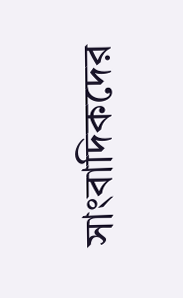সাংবাদিকদের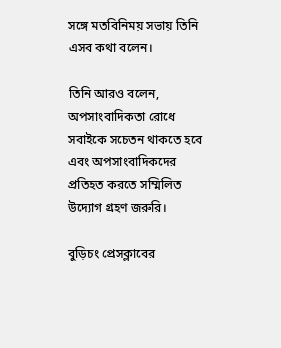সঙ্গে মতবিনিময় সভায় তিনি এসব কথা বলেন।

তিনি আরও বলেন, অপসাংবাদিকতা রোধে সবাইকে সচেতন থাকতে হবে এবং অপসাংবাদিকদের প্রতিহত করতে সম্মিলিত উদ্যোগ গ্রহণ জরুরি।

বুড়িচং প্রেসক্লাবের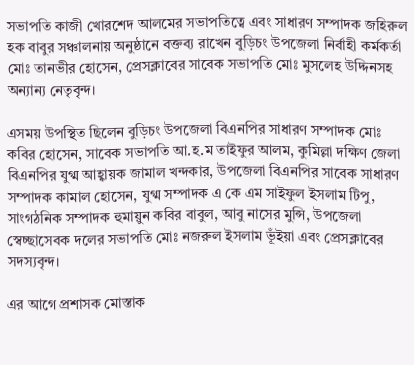সভাপতি কাজী খোরশেদ আলমের সভাপতিত্বে এবং সাধারণ সম্পাদক জহিরুল হক বাবুর সঞ্চালনায় অনুষ্ঠানে বক্তব্য রাখেন বুড়িচং উপজেলা নির্বাহী কর্মকর্তা মোঃ তানভীর হোসেন, প্রেসক্লাবের সাবেক সভাপতি মোঃ মুসলেহ উদ্দিনসহ অন্যান্য নেতৃবৃন্দ।

এসময় উপস্থিত ছিলেন বুড়িচং উপজেলা বিএনপির সাধারণ সম্পাদক মোঃ কবির হোসেন, সাবেক সভাপতি আ.হ.ম তাইফুর আলম, কুমিল্লা দক্ষিণ জেলা বিএনপির যুগ্ম আহ্বায়ক জামাল খন্দকার, উপজেলা বিএনপির সাবেক সাধারণ সম্পাদক কামাল হোসেন, যুগ্ম সম্পাদক এ কে এম সাইফুল ইসলাম টিপু, সাংগঠনিক সম্পাদক হুমায়ুন কবির বাবুল, আবু নাসের মুন্সি, উপজেলা স্বেচ্ছাসেবক দলের সভাপতি মোঃ নজরুল ইসলাম ভূঁইয়া এবং প্রেসক্লাবের সদস্যবৃন্দ।

এর আগে প্রশাসক মোস্তাক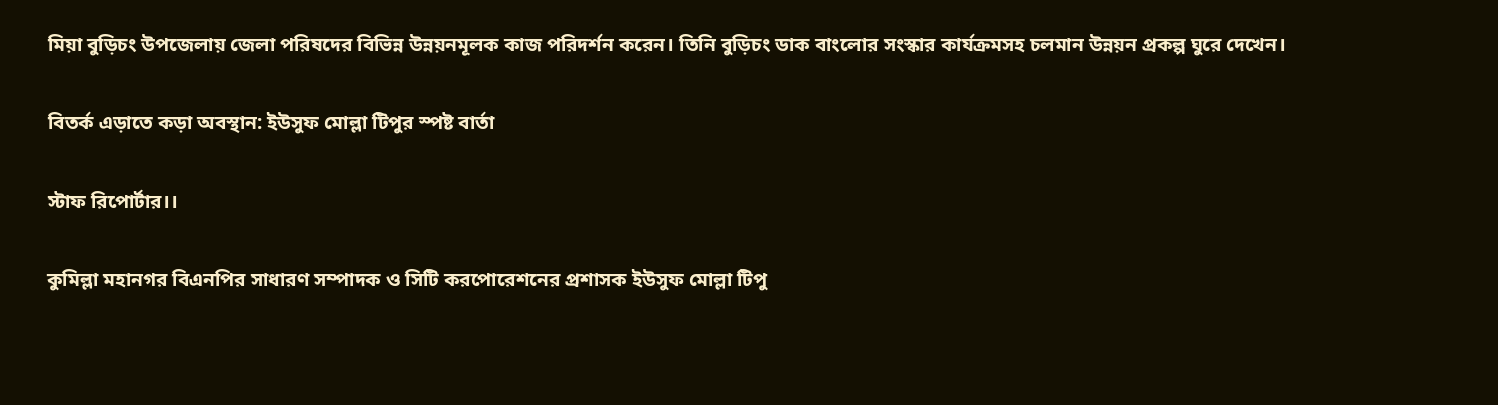মিয়া বুড়িচং উপজেলায় জেলা পরিষদের বিভিন্ন উন্নয়নমূলক কাজ পরিদর্শন করেন। তিনি বুড়িচং ডাক বাংলোর সংস্কার কার্যক্রমসহ চলমান উন্নয়ন প্রকল্প ঘুরে দেখেন।

বিতর্ক এড়াতে কড়া অবস্থান: ইউসুফ মোল্লা টিপুর স্পষ্ট বার্তা

স্টাফ রিপোর্টার।।

কুমিল্লা মহানগর বিএনপির সাধারণ সম্পাদক ও সিটি করপোরেশনের প্রশাসক ইউসুফ মোল্লা টিপু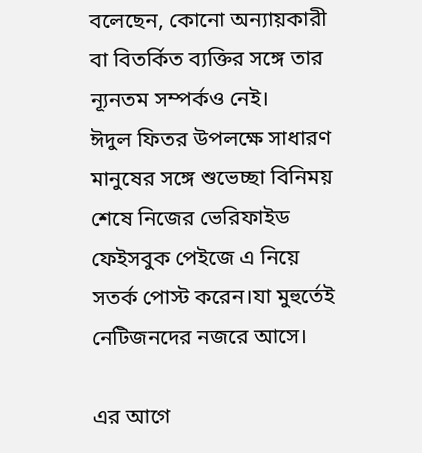বলেছেন, কোনো অন্যায়কারী বা বিতর্কিত ব্যক্তির সঙ্গে তার ন্যূনতম সম্পর্কও নেই।
ঈদুল ফিতর উপলক্ষে সাধারণ মানুষের সঙ্গে শুভেচ্ছা বিনিময় শেষে নিজের ভেরিফাইড ফেইসবুক পেইজে এ নিয়ে সতর্ক পোস্ট করেন।যা মুহুর্তেই নেটিজনদের নজরে আসে।

এর আগে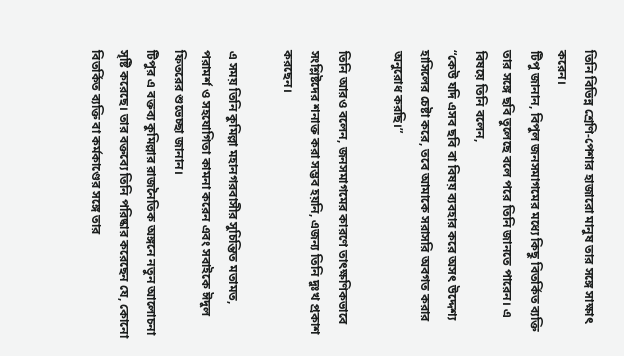তিনি বিভিন্ন শ্রেণি-পেশার হাজারো মানুষ তার সঙ্গে সাক্ষাৎ করেন।
টিপু জানান, বিপুল জনসমাগমের মধ্যে কিছু বিতর্কিত ব্যক্তি তার সঙ্গে ছবি তুলেছে বলে পরে তিনি জানতে পারেন। এ বিষয়ে তিনি বলেন,
“কেউ যদি এসব ছবি বা বিষয় ব্যবহার করে অসৎ উদ্দেশ্য হাসিলের চেষ্টা করে, তবে আমাকে সরাসরি অবগত করার অনুরোধ করছি।”

তিনি আরও বলেন, জনসমাগমের কারণে তাৎক্ষণিকভাবে সংশ্লিষ্টদের শনাক্ত করা সম্ভব হয়নি, এজন্য তিনি দুঃখ প্রকাশ করছেন।

এ সময় তিনি কুমিল্লা মহানগরবাসীর সুচিন্তিত মতামত, পরামর্শ ও সহযোগিতা কামনা করেন এবং সবাইকে ঈদুল ফিতরের শুভেচ্ছা জানান।
টিপুর এ বক্তব্য কুমিল্লার রাজনৈতিক অঙ্গনে নতুন আলোচনা সৃষ্টি করেছে। তার বক্তব্যে তিনি পরিষ্কার করেছেন যে, কোনো বিতর্কিত ব্যক্তি বা কর্মকাণ্ডের সঙ্গে তার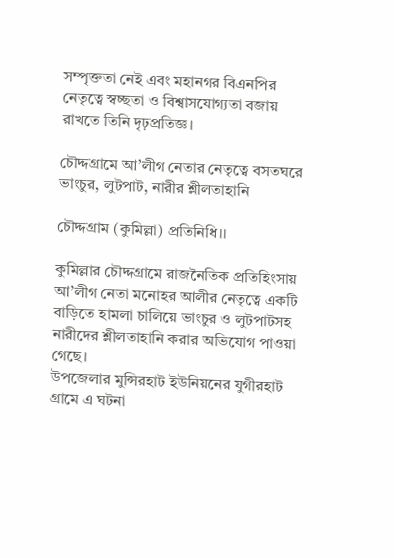সম্পৃক্ততা নেই এবং মহানগর বিএনপির নেতৃত্বে স্বচ্ছতা ও বিশ্বাসযোগ্যতা বজায় রাখতে তিনি দৃঢ়প্রতিজ্ঞ।

চৌদ্দগ্রামে আ’লীগ নেতার নেতৃত্বে বসতঘরে ভাংচুর, লুটপাট, নারীর শ্লীলতাহানি

চৌদ্দগ্রাম (কুমিল্লা) প্রতিনিধি।।

কুমিল্লার চৌদ্দগ্রামে রাজনৈতিক প্রতিহিংসায় আ’লীগ নেতা মনোহর আলীর নেতৃত্বে একটি বাড়িতে হামলা চালিয়ে ভাংচুর ও লুটপাটসহ নারীদের শ্লীলতাহানি করার অভিযোগ পাওয়া গেছে।
উপজেলার মুন্সিরহাট ইউনিয়নের যুগীরহাট গ্রামে এ ঘটনা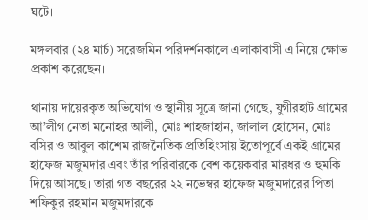ঘটে।

মঙ্গলবার (২৪ মার্চ) সরেজমিন পরিদর্শনকালে এলাকাবাসী এ নিয়ে ক্ষোভ প্রকাশ করেছেন।

থানায় দায়েরকৃত অভিযোগ ও স্থানীয় সূত্রে জানা গেছে, যুগীরহাট গ্রামের আ’লীগ নেতা মনোহর আলী, মোঃ শাহজাহান, জালাল হোসেন, মোঃ বসির ও আবুল কাশেম রাজনৈতিক প্রতিহিংসায় ইতোপূর্বে একই গ্রামের হাফেজ মজুমদার এবং তাঁর পরিবারকে বেশ কয়েকবার মারধর ও হুমকি দিয়ে আসছে। তারা গত বছরের ২২ নভেম্বর হাফেজ মজুমদারের পিতা শফিকুর রহমান মজুমদারকে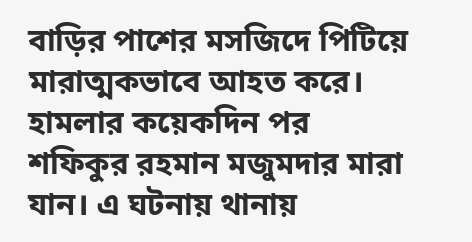বাড়ির পাশের মসজিদে পিটিয়ে মারাত্মকভাবে আহত করে। হামলার কয়েকদিন পর শফিকুর রহমান মজুমদার মারা যান। এ ঘটনায় থানায়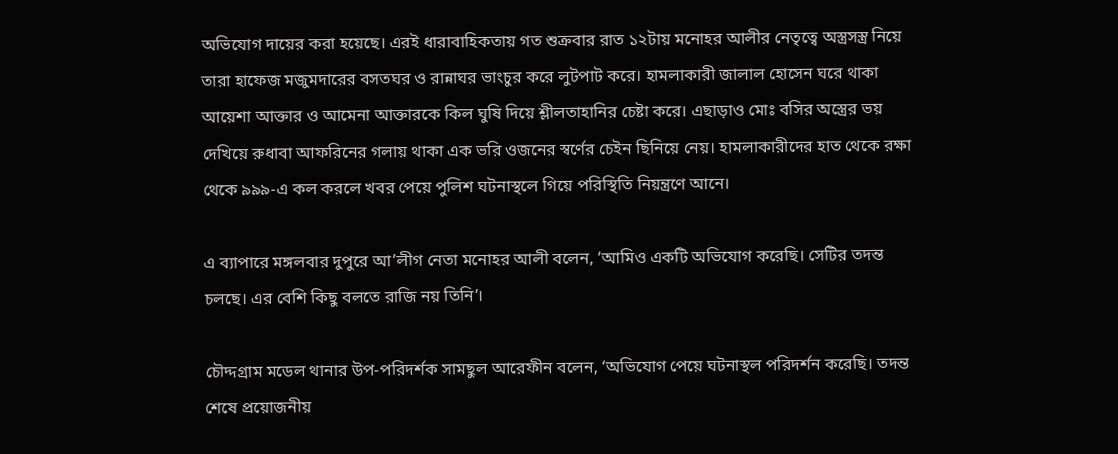অভিযোগ দায়ের করা হয়েছে। এরই ধারাবাহিকতায় গত শুক্রবার রাত ১২টায় মনোহর আলীর নেতৃত্বে অস্ত্রসস্ত্র নিয়ে তারা হাফেজ মজুমদারের বসতঘর ও রান্নাঘর ভাংচুর করে লুটপাট করে। হামলাকারী জালাল হোসেন ঘরে থাকা আয়েশা আক্তার ও আমেনা আক্তারকে কিল ঘুষি দিয়ে শ্লীলতাহানির চেষ্টা করে। এছাড়াও মোঃ বসির অস্ত্রের ভয় দেখিয়ে রুধাবা আফরিনের গলায় থাকা এক ভরি ওজনের স্বর্ণের চেইন ছিনিয়ে নেয়। হামলাকারীদের হাত থেকে রক্ষা থেকে ৯৯৯-এ কল করলে খবর পেয়ে পুলিশ ঘটনাস্থলে গিয়ে পরিস্থিতি নিয়ন্ত্রণে আনে।

এ ব্যাপারে মঙ্গলবার দুপুরে আ’লীগ নেতা মনোহর আলী বলেন, ‘আমিও একটি অভিযোগ করেছি। সেটির তদন্ত চলছে। এর বেশি কিছু বলতে রাজি নয় তিনি’।

চৌদ্দগ্রাম মডেল থানার উপ-পরিদর্শক সামছুল আরেফীন বলেন, ‘অভিযোগ পেয়ে ঘটনাস্থল পরিদর্শন করেছি। তদন্ত শেষে প্রয়োজনীয়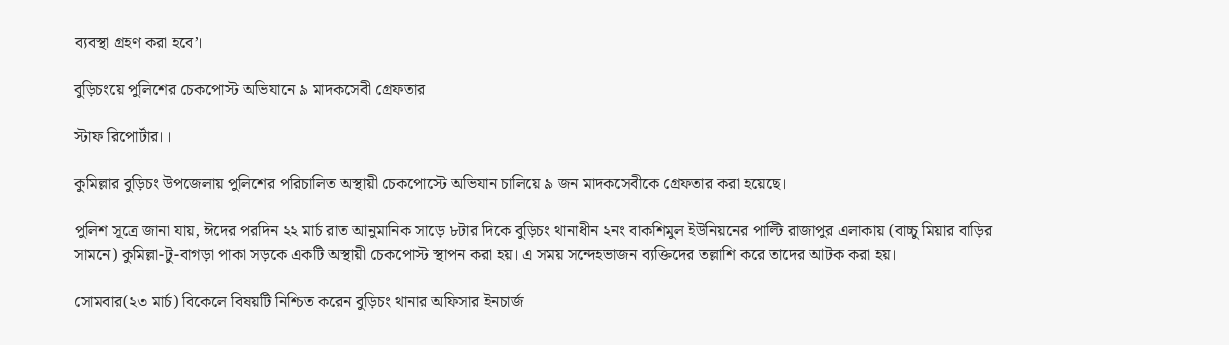ব্যবস্থা গ্রহণ করা হবে’।

বুড়িচংয়ে পুলিশের চেকপোস্ট অভিযানে ৯ মাদকসেবী গ্রেফতার

স্টাফ রিপোর্টার।।

কুমিল্লার বুড়িচং উপজেলায় পুলিশের পরিচালিত অস্থায়ী চেকপোস্টে অভিযান চালিয়ে ৯ জন মাদকসেবীকে গ্রেফতার করা হয়েছে।

পুলিশ সূত্রে জানা যায়, ঈদের পরদিন ২২ মার্চ রাত আনুমানিক সাড়ে ৮টার দিকে বুড়িচং থানাধীন ২নং বাকশিমুল ইউনিয়নের পাল্টি রাজাপুর এলাকায় (বাচ্চু মিয়ার বাড়ির সামনে) কুমিল্লা-টু-বাগড়া পাকা সড়কে একটি অস্থায়ী চেকপোস্ট স্থাপন করা হয়। এ সময় সন্দেহভাজন ব্যক্তিদের তল্লাশি করে তাদের আটক করা হয়।

সোমবার(২৩ মার্চ) বিকেলে বিষয়টি নিশ্চিত করেন বুড়িচং থানার অফিসার ইনচার্জ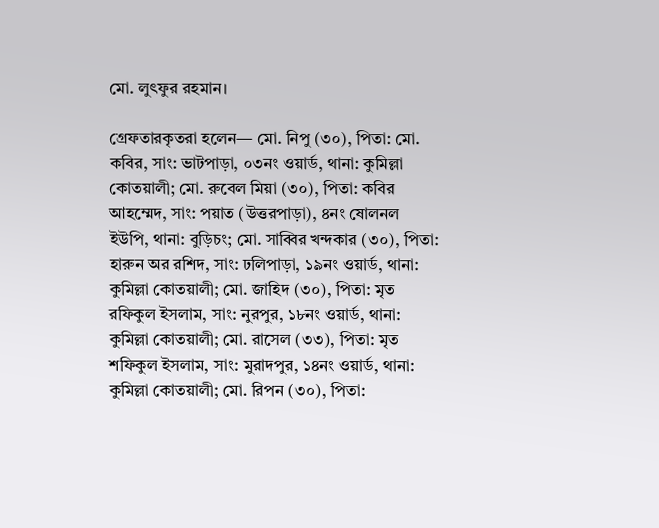মো. লুৎফুর রহমান।

গ্রেফতারকৃতরা হলেন— মো. নিপু (৩০), পিতা: মো. কবির, সাং: ভাটপাড়া, ০৩নং ওয়ার্ড, থানা: কুমিল্লা কোতয়ালী; মো. রুবেল মিয়া (৩০), পিতা: কবির আহম্মেদ, সাং: পয়াত (উত্তরপাড়া), ৪নং ষোলনল ইউপি, থানা: বুড়িচং; মো. সাব্বির খন্দকার (৩০), পিতা: হারুন অর রশিদ, সাং: ঢলিপাড়া, ১৯নং ওয়ার্ড, থানা: কুমিল্লা কোতয়ালী; মো. জাহিদ (৩০), পিতা: মৃত রফিকুল ইসলাম, সাং: নুরপুর, ১৮নং ওয়ার্ড, থানা: কুমিল্লা কোতয়ালী; মো. রাসেল (৩৩), পিতা: মৃত শফিকুল ইসলাম, সাং: মুরাদপুর, ১৪নং ওয়ার্ড, থানা: কুমিল্লা কোতয়ালী; মো. রিপন (৩০), পিতা: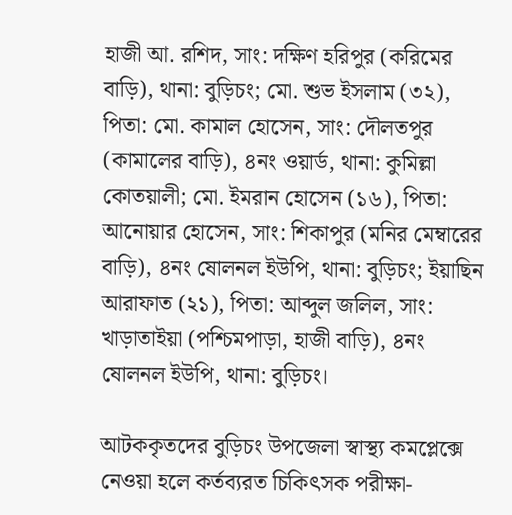হাজী আ. রশিদ, সাং: দক্ষিণ হরিপুর (করিমের বাড়ি), থানা: বুড়িচং; মো. শুভ ইসলাম (৩২), পিতা: মো. কামাল হোসেন, সাং: দৌলতপুর (কামালের বাড়ি), ৪নং ওয়ার্ড, থানা: কুমিল্লা কোতয়ালী; মো. ইমরান হোসেন (১৬), পিতা: আনোয়ার হোসেন, সাং: শিকাপুর (মনির মেম্বারের বাড়ি), ৪নং ষোলনল ইউপি, থানা: বুড়িচং; ইয়াছিন আরাফাত (২১), পিতা: আব্দুল জলিল, সাং: খাড়াতাইয়া (পশ্চিমপাড়া, হাজী বাড়ি), ৪নং ষোলনল ইউপি, থানা: বুড়িচং।

আটককৃতদের বুড়িচং উপজেলা স্বাস্থ্য কমপ্লেক্সে নেওয়া হলে কর্তব্যরত চিকিৎসক পরীক্ষা-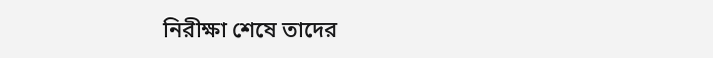নিরীক্ষা শেষে তাদের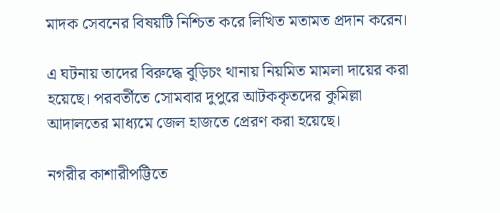মাদক সেবনের বিষয়টি নিশ্চিত করে লিখিত মতামত প্রদান করেন।

এ ঘটনায় তাদের বিরুদ্ধে বুড়িচং থানায় নিয়মিত মামলা দায়ের করা হয়েছে। পরবর্তীতে সোমবার দুপুরে আটককৃতদের কুমিল্লা আদালতের মাধ্যমে জেল হাজতে প্রেরণ করা হয়েছে।

নগরীর কাশারীপট্টিতে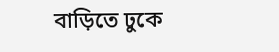বাড়িতে ঢুকে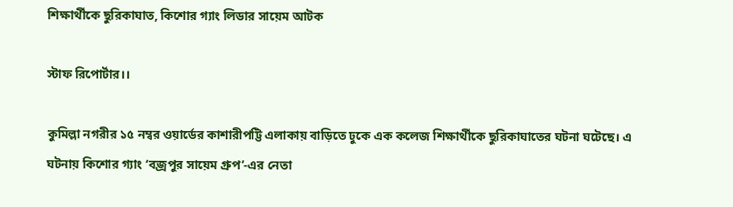শিক্ষার্থীকে ছুরিকাঘাত, কিশোর গ্যাং লিডার সায়েম আটক

স্টাফ রিপোর্টার।।

কুমিল্লা নগরীর ১৫ নম্বর ওয়ার্ডের কাশারীপট্টি এলাকায় বাড়িতে ঢুকে এক কলেজ শিক্ষার্থীকে ছুরিকাঘাতের ঘটনা ঘটেছে। এ ঘটনায় কিশোর গ্যাং ‘বজ্রপুর সায়েম গ্রুপ’-এর নেতা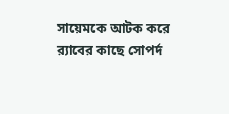সায়েমকে আটক করে র‌্যাবের কাছে সোপর্দ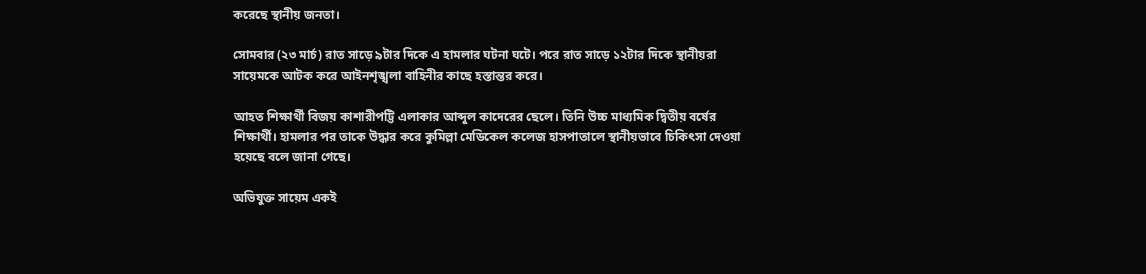করেছে স্থানীয় জনতা।

সোমবার (২৩ মার্চ) রাত সাড়ে ৯টার দিকে এ হামলার ঘটনা ঘটে। পরে রাত সাড়ে ১২টার দিকে স্থানীয়রা সায়েমকে আটক করে আইনশৃঙ্খলা বাহিনীর কাছে হস্তান্তর করে।

আহত শিক্ষার্থী বিজয় কাশারীপট্টি এলাকার আব্দুল কাদেরের ছেলে। তিনি উচ্চ মাধ্যমিক দ্বিতীয় বর্ষের শিক্ষার্থী। হামলার পর তাকে উদ্ধার করে কুমিল্লা মেডিকেল কলেজ হাসপাতালে স্থানীয়ভাবে চিকিৎসা দেওয়া হয়েছে বলে জানা গেছে।

অভিযুক্ত সায়েম একই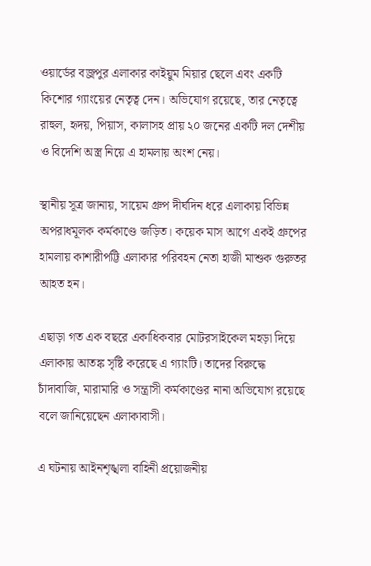ওয়ার্ডের বজ্রপুর এলাকার কাইয়ুম মিয়ার ছেলে এবং একটি কিশোর গ্যাংয়ের নেতৃত্ব দেন। অভিযোগ রয়েছে, তার নেতৃত্বে রাহুল, হৃদয়, পিয়াস, কালাসহ প্রায় ২০ জনের একটি দল দেশীয় ও বিদেশি অস্ত্র নিয়ে এ হামলায় অংশ নেয়।

স্থানীয় সূত্র জানায়, সায়েম গ্রুপ দীর্ঘদিন ধরে এলাকায় বিভিন্ন অপরাধমূলক কর্মকাণ্ডে জড়িত। কয়েক মাস আগে একই গ্রুপের হামলায় কাশারীপট্টি এলাকার পরিবহন নেতা হাজী মাশুক গুরুতর আহত হন।

এছাড়া গত এক বছরে একাধিকবার মোটরসাইকেল মহড়া দিয়ে এলাকায় আতঙ্ক সৃষ্টি করেছে এ গ্যাংটি। তাদের বিরুদ্ধে চাঁদাবাজি, মারামারি ও সন্ত্রাসী কর্মকাণ্ডের নানা অভিযোগ রয়েছে বলে জানিয়েছেন এলাকাবাসী।

এ ঘটনায় আইনশৃঙ্খলা বাহিনী প্রয়োজনীয়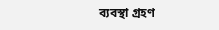ব্যবস্থা গ্রহণ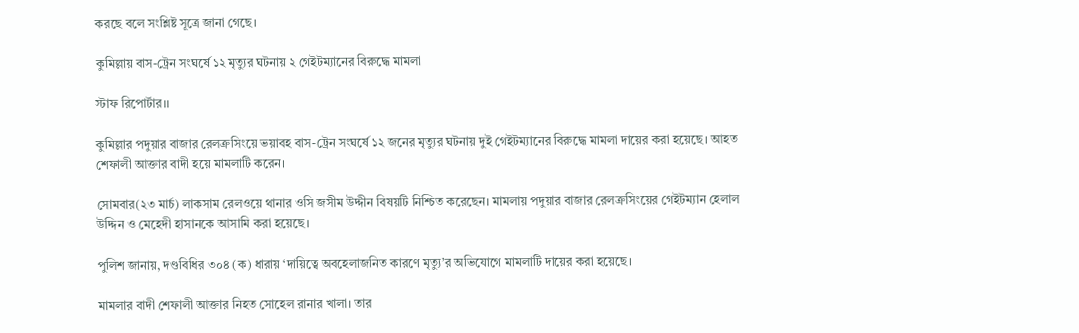করছে বলে সংশ্লিষ্ট সূত্রে জানা গেছে।

কুমিল্লায় বাস-ট্রেন সংঘর্ষে ১২ মৃত্যুর ঘটনায় ২ গেইটম্যানের বিরুদ্ধে মামলা

স্টাফ রিপোর্টার।।

কুমিল্লার পদুয়ার বাজার রেলক্রসিংয়ে ভয়াবহ বাস-ট্রেন সংঘর্ষে ১২ জনের মৃত্যুর ঘটনায় দুই গেইটম্যানের বিরুদ্ধে মামলা দায়ের করা হয়েছে। আহত শেফালী আক্তার বাদী হয়ে মামলাটি করেন।

সোমবার(২৩ মার্চ) লাকসাম রেলওয়ে থানার ওসি জসীম উদ্দীন বিষয়টি নিশ্চিত করেছেন। মামলায় পদুয়ার বাজার রেলক্রসিংয়ের গেইটম্যান হেলাল উদ্দিন ও মেহেদী হাসানকে আসামি করা হয়েছে।

পুলিশ জানায়, দণ্ডবিধির ৩০৪ (ক) ধারায় ‘দায়িত্বে অবহেলাজনিত কারণে মৃত্যু’র অভিযোগে মামলাটি দায়ের করা হয়েছে।

মামলার বাদী শেফালী আক্তার নিহত সোহেল রানার খালা। তার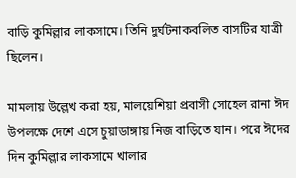বাড়ি কুমিল্লার লাকসামে। তিনি দুর্ঘটনাকবলিত বাসটির যাত্রী ছিলেন।

মামলায় উল্লেখ করা হয়, মালয়েশিয়া প্রবাসী সোহেল রানা ঈদ উপলক্ষে দেশে এসে চুয়াডাঙ্গায় নিজ বাড়িতে যান। পরে ঈদের দিন কুমিল্লার লাকসামে খালার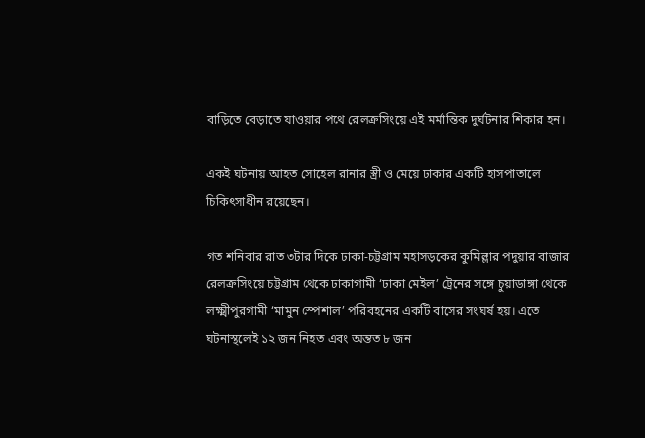বাড়িতে বেড়াতে যাওয়ার পথে রেলক্রসিংয়ে এই মর্মান্তিক দুর্ঘটনার শিকার হন।

একই ঘটনায় আহত সোহেল রানার স্ত্রী ও মেয়ে ঢাকার একটি হাসপাতালে চিকিৎসাধীন রয়েছেন।

গত শনিবার রাত ৩টার দিকে ঢাকা-চট্টগ্রাম মহাসড়কের কুমিল্লার পদুয়ার বাজার রেলক্রসিংয়ে চট্টগ্রাম থেকে ঢাকাগামী ‘ঢাকা মেইল’ ট্রেনের সঙ্গে চুয়াডাঙ্গা থেকে লক্ষ্মীপুরগামী ‘মামুন স্পেশাল’ পরিবহনের একটি বাসের সংঘর্ষ হয়। এতে ঘটনাস্থলেই ১২ জন নিহত এবং অন্তত ৮ জন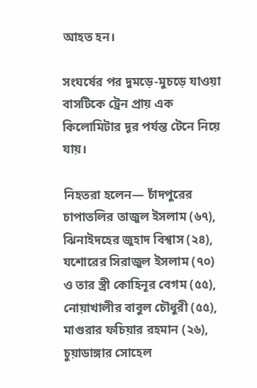আহত হন।

সংঘর্ষের পর দুমড়ে-মুচড়ে যাওয়া বাসটিকে ট্রেন প্রায় এক কিলোমিটার দূর পর্যন্ত টেনে নিয়ে যায়।

নিহতরা হলেন— চাঁদপুরের চাপাতলির তাজুল ইসলাম (৬৭), ঝিনাইদহের জুহাদ বিশ্বাস (২৪), যশোরের সিরাজুল ইসলাম (৭০) ও তার স্ত্রী কোহিনূর বেগম (৫৫), নোয়াখালীর বাবুল চৌধুরী (৫৫), মাগুরার ফচিয়ার রহমান (২৬), চুয়াডাঙ্গার সোহেল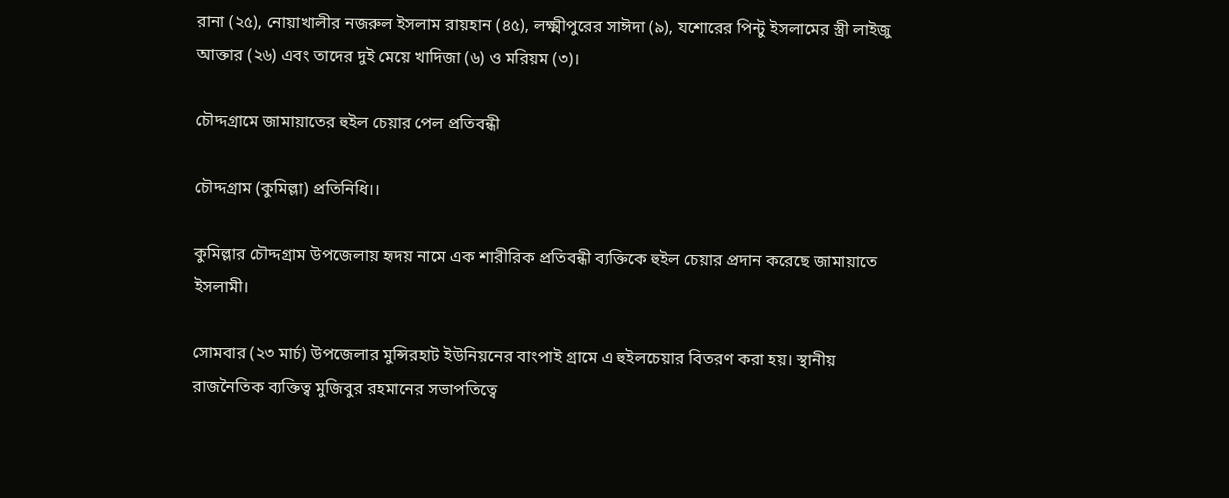রানা (২৫), নোয়াখালীর নজরুল ইসলাম রায়হান (৪৫), লক্ষ্মীপুরের সাঈদা (৯), যশোরের পিন্টু ইসলামের স্ত্রী লাইজু আক্তার (২৬) এবং তাদের দুই মেয়ে খাদিজা (৬) ও মরিয়ম (৩)।

চৌদ্দগ্রামে জামায়াতের হুইল চেয়ার পেল প্রতিবন্ধী

চৌদ্দগ্রাম (কুমিল্লা) প্রতিনিধি।।

কুমিল্লার চৌদ্দগ্রাম উপজেলায় হৃদয় নামে এক শারীরিক প্রতিবন্ধী ব্যক্তিকে হুইল চেয়ার প্রদান করেছে জামায়াতে ইসলামী।

সোমবার (২৩ মার্চ) উপজেলার মুন্সিরহাট ইউনিয়নের বাংপাই গ্রামে এ হুইলচেয়ার বিতরণ করা হয়। স্থানীয় রাজনৈতিক ব্যক্তিত্ব মুজিবুর রহমানের সভাপতিত্বে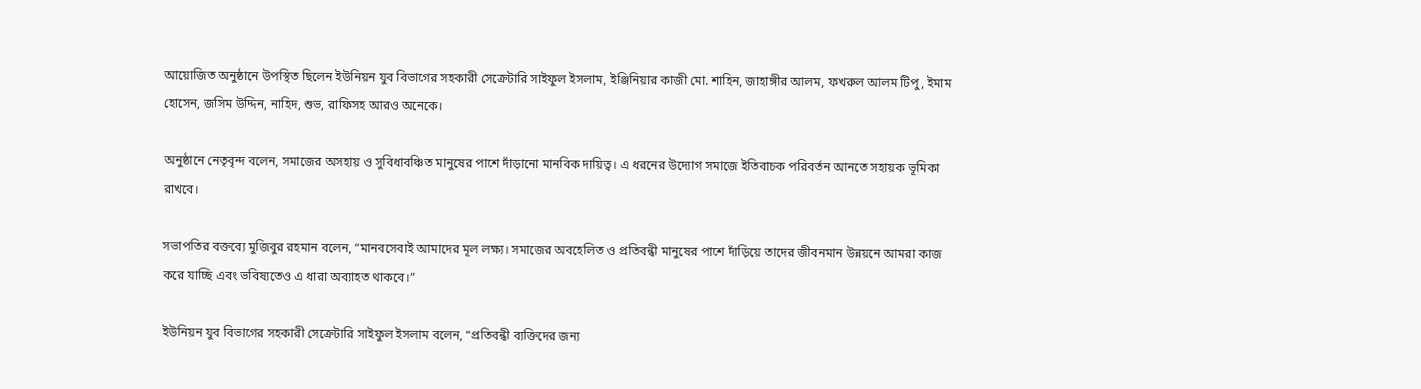আয়োজিত অনুষ্ঠানে উপস্থিত ছিলেন ইউনিয়ন যুব বিভাগের সহকারী সেক্রেটারি সাইফুল ইসলাম, ইঞ্জিনিয়ার কাজী মো. শাহিন, জাহাঙ্গীর আলম, ফখরুল আলম টিপু, ইমাম হোসেন, জসিম উদ্দিন, নাহিদ, শুভ, রাফিসহ আরও অনেকে।

অনুষ্ঠানে নেতৃবৃন্দ বলেন, সমাজের অসহায় ও সুবিধাবঞ্চিত মানুষের পাশে দাঁড়ানো মানবিক দায়িত্ব। এ ধরনের উদ্যোগ সমাজে ইতিবাচক পরিবর্তন আনতে সহায়ক ভূমিকা রাখবে।

সভাপতির বক্তব্যে মুজিবুর রহমান বলেন, “মানবসেবাই আমাদের মূল লক্ষ্য। সমাজের অবহেলিত ও প্রতিবন্ধী মানুষের পাশে দাঁড়িয়ে তাদের জীবনমান উন্নয়নে আমরা কাজ করে যাচ্ছি এবং ভবিষ্যতেও এ ধারা অব্যাহত থাকবে।”

ইউনিয়ন যুব বিভাগের সহকারী সেক্রেটারি সাইফুল ইসলাম বলেন, “প্রতিবন্ধী ব্যক্তিদের জন্য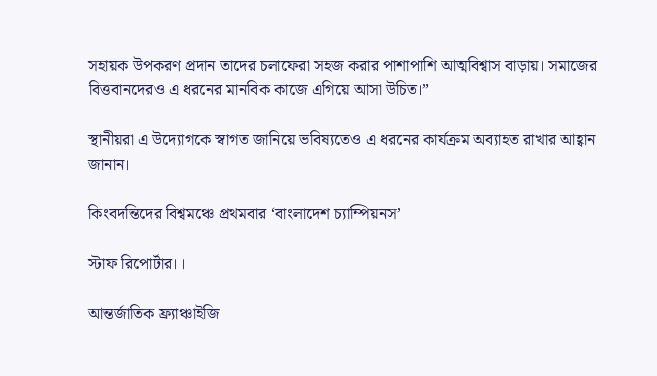সহায়ক উপকরণ প্রদান তাদের চলাফেরা সহজ করার পাশাপাশি আত্মবিশ্বাস বাড়ায়। সমাজের বিত্তবানদেরও এ ধরনের মানবিক কাজে এগিয়ে আসা উচিত।”

স্থানীয়রা এ উদ্যোগকে স্বাগত জানিয়ে ভবিষ্যতেও এ ধরনের কার্যক্রম অব্যাহত রাখার আহ্বান জানান।

কিংবদন্তিদের বিশ্বমঞ্চে প্রথমবার ‘বাংলাদেশ চ্যাম্পিয়নস’

স্টাফ রিপোর্টার।।

আন্তর্জাতিক ফ্র্যাঞ্চাইজি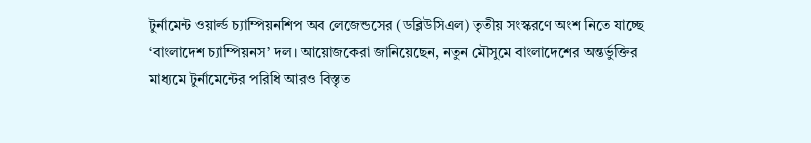টুর্নামেন্ট ওয়ার্ল্ড চ্যাম্পিয়নশিপ অব লেজেন্ডসের (ডব্লিউসিএল) তৃতীয় সংস্করণে অংশ নিতে যাচ্ছে ‘বাংলাদেশ চ্যাম্পিয়নস’ দল। আয়োজকেরা জানিয়েছেন, নতুন মৌসুমে বাংলাদেশের অন্তর্ভুক্তির মাধ্যমে টুর্নামেন্টের পরিধি আরও বিস্তৃত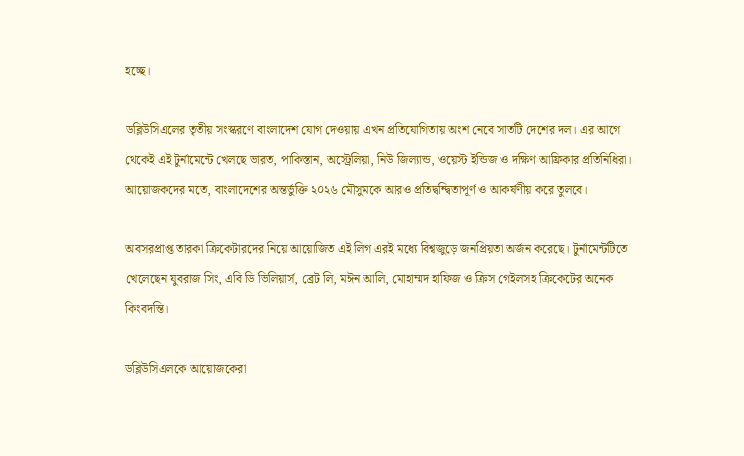হচ্ছে।

ডব্লিউসিএলের তৃতীয় সংস্করণে বাংলাদেশ যোগ দেওয়ায় এখন প্রতিযোগিতায় অংশ নেবে সাতটি দেশের দল। এর আগে থেকেই এই টুর্নামেন্টে খেলছে ভারত, পাকিস্তান, অস্ট্রেলিয়া, নিউ জিল্যান্ড, ওয়েস্ট ইন্ডিজ ও দক্ষিণ আফ্রিকার প্রতিনিধিরা। আয়োজকদের মতে, বাংলাদেশের অন্তর্ভুক্তি ২০২৬ মৌসুমকে আরও প্রতিদ্বন্দ্বিতাপূর্ণ ও আকর্ষণীয় করে তুলবে।

অবসরপ্রাপ্ত তারকা ক্রিকেটারদের নিয়ে আয়োজিত এই লিগ এরই মধ্যে বিশ্বজুড়ে জনপ্রিয়তা অর্জন করেছে। টুর্নামেন্টটিতে খেলেছেন যুবরাজ সিং, এবি ডি ভিলিয়ার্স, ব্রেট লি, মঈন আলি, মোহাম্মদ হাফিজ ও ক্রিস গেইলসহ ক্রিকেটের অনেক কিংবদন্তি।

ডব্লিউসিএলকে আয়োজকেরা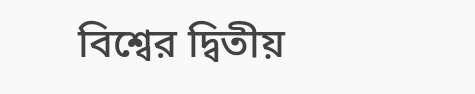বিশ্বের দ্বিতীয়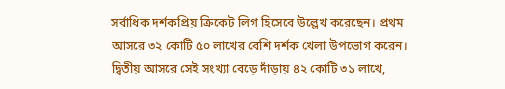সর্বাধিক দর্শকপ্রিয় ক্রিকেট লিগ হিসেবে উল্লেখ করেছেন। প্রথম আসরে ৩২ কোটি ৫০ লাখের বেশি দর্শক খেলা উপভোগ করেন। দ্বিতীয় আসরে সেই সংখ্যা বেড়ে দাঁড়ায় ৪২ কোটি ৩১ লাখে,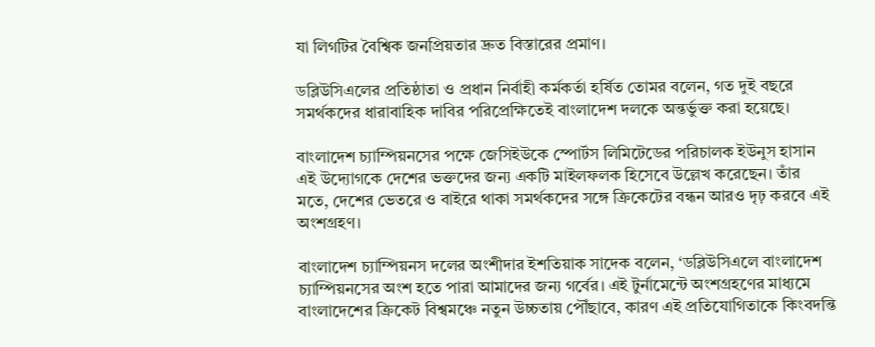যা লিগটির বৈশ্বিক জনপ্রিয়তার দ্রুত বিস্তারের প্রমাণ।

ডব্লিউসিএলের প্রতিষ্ঠাতা ও প্রধান নির্বাহী কর্মকর্তা হর্ষিত তোমর বলেন, গত দুই বছরে সমর্থকদের ধারাবাহিক দাবির পরিপ্রেক্ষিতেই বাংলাদেশ দলকে অন্তর্ভুক্ত করা হয়েছে।

বাংলাদেশ চ্যাম্পিয়নসের পক্ষে জেসিইউকে স্পোর্টস লিমিটেডের পরিচালক ইউনুস হাসান এই উদ্যোগকে দেশের ভক্তদের জন্য একটি মাইলফলক হিসেবে উল্লেখ করেছেন। তাঁর মতে, দেশের ভেতরে ও বাইরে থাকা সমর্থকদের সঙ্গে ক্রিকেটের বন্ধন আরও দৃঢ় করবে এই অংশগ্রহণ।

বাংলাদেশ চ্যাম্পিয়নস দলের অংশীদার ইশতিয়াক সাদেক বলেন, ‘ডব্লিউসিএলে বাংলাদেশ চ্যাম্পিয়নসের অংশ হতে পারা আমাদের জন্য গর্বের। এই টুর্নামেন্টে অংশগ্রহণের মাধ্যমে বাংলাদেশের ক্রিকেট বিশ্বমঞ্চে নতুন উচ্চতায় পৌঁছাবে, কারণ এই প্রতিযোগিতাকে কিংবদন্তি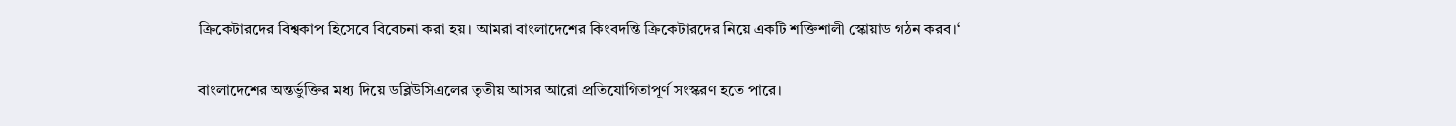ক্রিকেটারদের বিশ্বকাপ হিসেবে বিবেচনা করা হয়। আমরা বাংলাদেশের কিংবদন্তি ক্রিকেটারদের নিয়ে একটি শক্তিশালী স্কোয়াড গঠন করব।‘

বাংলাদেশের অন্তর্ভুক্তির মধ্য দিয়ে ডব্লিউসিএলের তৃতীয় আসর আরো প্রতিযোগিতাপূর্ণ সংস্করণ হতে পারে।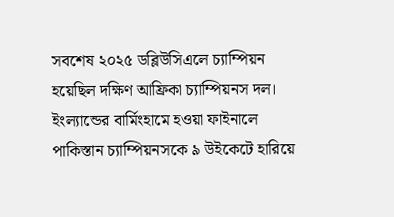সবশেষ ২০২৫ ডব্লিউসিএলে চ্যাম্পিয়ন হয়েছিল দক্ষিণ আফ্রিকা চ্যাম্পিয়নস দল। ইংল্যান্ডের বার্মিংহামে হওয়া ফাইনালে পাকিস্তান চ্যাম্পিয়নসকে ৯ উইকেটে হারিয়ে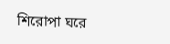শিরোপা ঘরে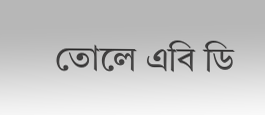তোলে এবি ডি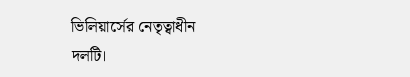ভিলিয়ার্সের নেতৃত্বাধীন দলটি।